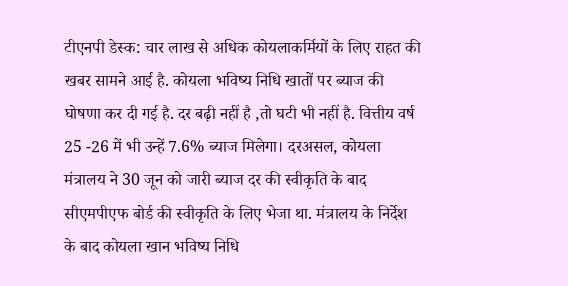टीएनपी डेस्क: चार लाख से अधिक कोयलाकर्मियों के लिए राहत की खबर सामने आई है. कोयला भविष्य निधि खातों पर ब्याज की घोषणा कर दी गई है. दर बढ़ी नहीं है ,तो घटी भी नहीं है. वित्तीय वर्ष 25 -26 में भी उन्हें 7.6% ब्याज मिलेगा। दरअसल, कोयला मंत्रालय ने 30 जून को जारी ब्याज दर की स्वीकृति के बाद सीएमपीएफ बोर्ड की स्वीकृति के लिए भेजा था. मंत्रालय के निर्देश के बाद कोयला खान भविष्य निधि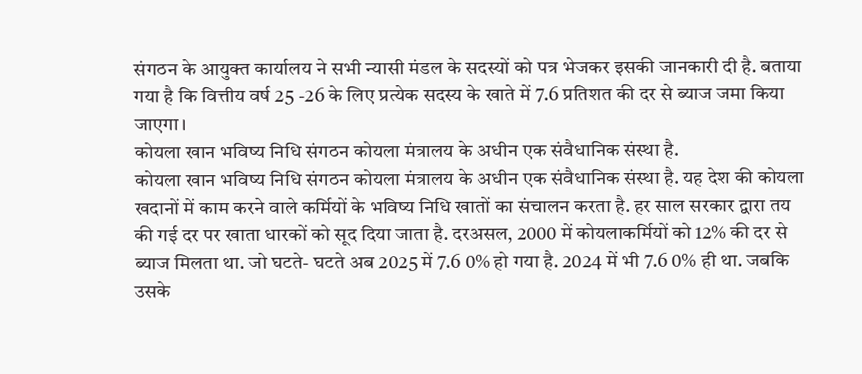संगठन के आयुक्त कार्यालय ने सभी न्यासी मंडल के सदस्यों को पत्र भेजकर इसकी जानकारी दी है. बताया गया है कि वित्तीय वर्ष 25 -26 के लिए प्रत्येक सदस्य के खाते में 7.6 प्रतिशत की दर से ब्याज जमा किया जाएगा।
कोयला खान भविष्य निधि संगठन कोयला मंत्रालय के अधीन एक संवैधानिक संस्था है.
कोयला खान भविष्य निधि संगठन कोयला मंत्रालय के अधीन एक संवैधानिक संस्था है. यह देश की कोयला खदानों में काम करने वाले कर्मियों के भविष्य निधि खातों का संचालन करता है. हर साल सरकार द्वारा तय की गई दर पर खाता धारकों को सूद दिया जाता है. दरअसल, 2000 में कोयलाकर्मियों को 12% की दर से ब्याज मिलता था. जो घटते- घटते अब 2025 में 7.6 0% हो गया है. 2024 में भी 7.6 0% ही था. जबकि उसके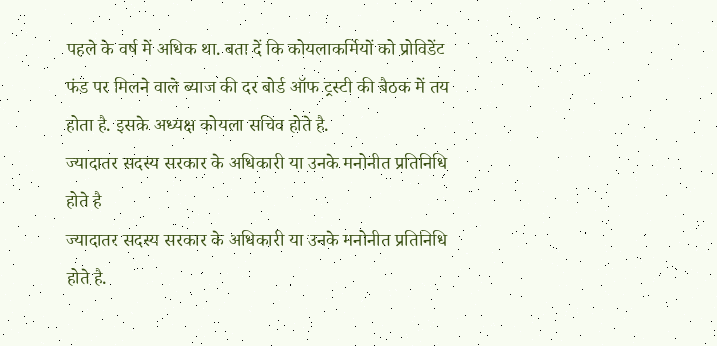पहले के वर्ष में अधिक था. बता दें कि कोयलाकर्मियों को प्रोविडेंट फंड पर मिलने वाले ब्याज की दर बोर्ड ऑफ ट्रस्टी की बैठक में तय होता है. इसके अध्यक्ष कोयला सचिव होते है.
ज्यादातर सदस्य सरकार के अधिकारी या उनके मनोनीत प्रतिनिधि होते है
ज्यादातर सदस्य सरकार के अधिकारी या उनके मनोनीत प्रतिनिधि होते है.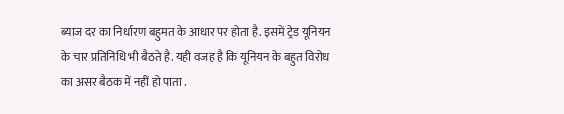ब्याज दर का निर्धारण बहुमत के आधार पर होता है. इसमें ट्रेड यूनियन के चार प्रतिनिधि भी बैठते है. यही वजह है कि यूनियन के बहुत विरोध का असर बैठक में नहीं हो पाता .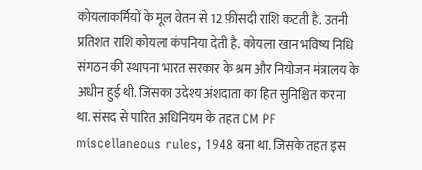कोयलाकर्मियों के मूल वेतन से 12 फ़ीसदी राशि कटती है. उतनी प्रतिशत राशि कोयला कंपनिया देती है. कोयला खान भविष्य निधि संगठन की स्थापना भारत सरकार के श्रम और नियोजन मंत्रालय के अधीन हुई थी. जिसका उदेश्य अंशदाता का हित सुनिश्चित करना था. संसद से पारित अधिनियम के तहत CM PF miscellaneous rules, 1948 बना था. जिसके तहत इस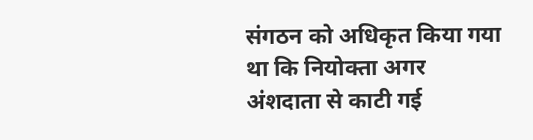संगठन को अधिकृत किया गया था कि नियोक्ता अगर अंशदाता से काटी गई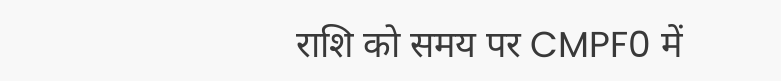राशि को समय पर CMPF0 में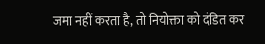जमा नहीं करता है, तो नियोक्ता को दंडित कर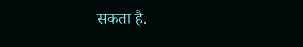सकता है.